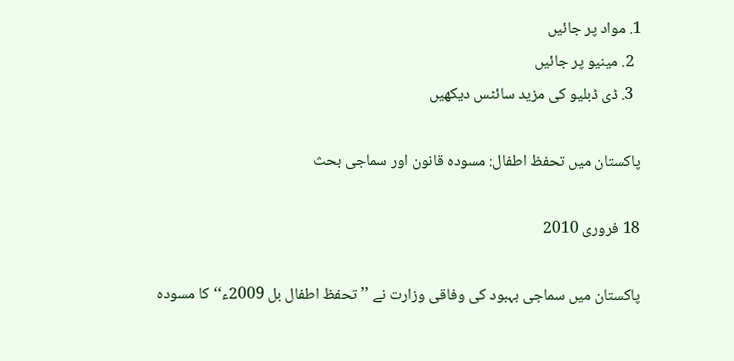1. مواد پر جائیں
  2. مینیو پر جائیں
  3. ڈی ڈبلیو کی مزید سائٹس دیکھیں

پاکستان میں تحفظ اطفال: مسودہ قانون اور سماجی بحث

18 فروری 2010

پاکستان میں سماجی بہبود کی وفاقی وزارت نے ’’ تحفظ اطفال بل 2009ء‘‘کا مسودہ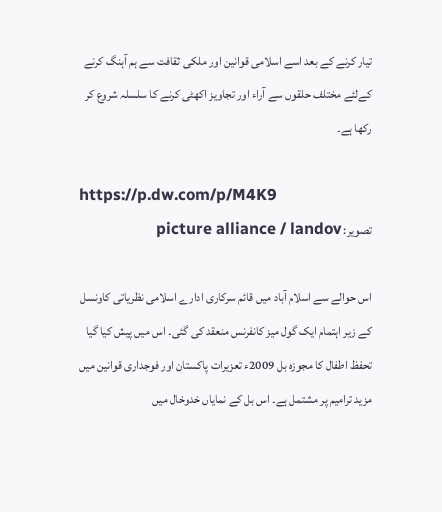تیار کرنے کے بعد اسے اسلامی قوانین اور ملکی ثقافت سے ہم آہنگ کرنے کےلئے مختلف حلقوں سے آراء اور تجاویز اکھٹی کرنے کا سلسلہ شروع کر رکھا ہے۔

https://p.dw.com/p/M4K9
تصویر: picture alliance / landov

اس حوالے سے اسلام آباد میں قائم سرکاری ادارے اسلامی نظریاتی کاونسل کے زیر اہتمام ایک گول میز کانفرنس منعقد کی گئی۔ اس میں پیش کیا گیا تحفظ اطفال کا مجوزہ بل 2009ء تعزیرات پاکستان اور فوجداری قوانین میں مزید ترامیم پر مشتمل ہے۔ اس بل کے نمایاں خدوخال میں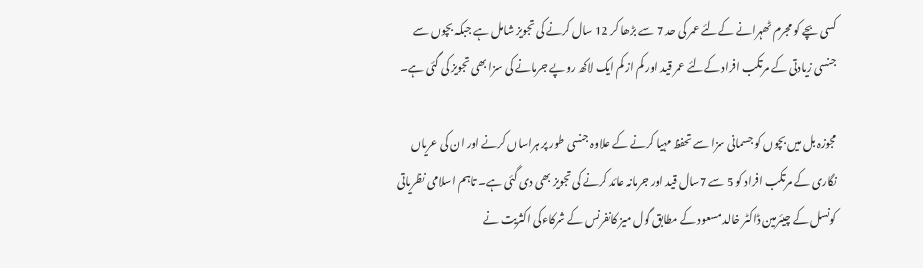کسی بچے کو مجرم ٹھہرانے کےلئے عمر کی حد 7 سے بڑھا کر 12 سال کرنے کی تجویز شامل ہے جبکہ بچوں سے جنسی زیادتی کے مرتکب افراد کےلئے عمر قید اور کم از کم ایک لاکھ روپے جرمانے کی سزا بھی تجویز کی گئی ہے۔

مجوزہ بل میں بچوں کو جسمانی سزا سے تحفظ مہیا کرنے کے علاوہ جنسی طور پر ہراساں کرنے اور ان کی عریاں نگاری کے مرتکب افراد کو 5 سے 7سال قید اور جرمانہ عائد کرنے کی تجویز بھی دی گئی ہے۔ تاہم اسلامی نظریاتی کونسل کے چیئرمین ڈاکٹر خالد مسعود کے مطابق گول میز کانفرنس کے شرکاءکی اکثریت نے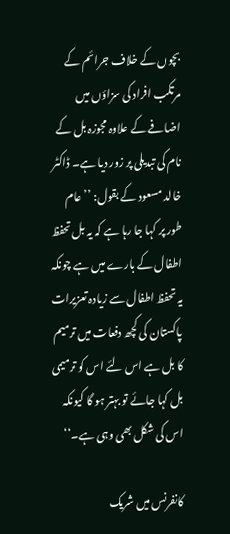بچوں کے خلاف جرائم کے مرتکب افراد کی سزاؤں میں اضافے کے علاوہ مجوزہ بل کے نام کی تبدیلی پر زور دیا ہے۔ ڈاکٹر خالد مسعود کے بقول: ’’ عام طور پر کہا جا رہا ہے کہ یہ بل تحفظ اطفال کے بارے میں ہے چونکہ یہ تحفظ اطفال سے زیادہ تعزیرات پاکستان کی کچھ دفعات میں ترمیم کا بل ہے اس لئے اس کو ترمیمی بل کہا جائے تو بہتر ہو گا کیونکہ اس کی شکل بھی وہی ہے۔‘‘

کانفرنس میں شریک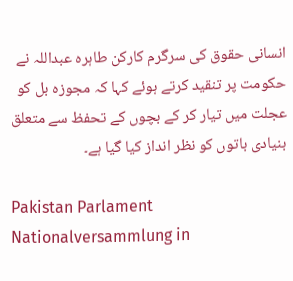انسانی حقوق کی سرگرم کارکن طاہرہ عبداللہ نے حکومت پر تنقید کرتے ہوئے کہا کہ مجوزہ بل کو عجلت میں تیار کر کے بچوں کے تحفظ سے متعلق بنیادی باتوں کو نظر انداز کیا گیا ہے۔

Pakistan Parlament Nationalversammlung in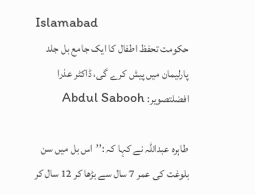Islamabad
حکومت تحفظ اطفال کا ایک جامع بل جلد پارلیمان میں پیش کرے گی، ڈاکٹر عذرا افضلتصویر: Abdul Sabooh

طاہرہ عبداللہ نے کہا کہ :’’اس بل میں سن بلوغت کی عمر 7 سال سے بڑھا کر 12 سال کر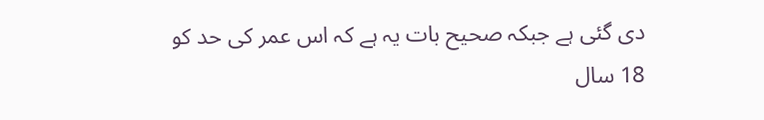دی گئی ہے جبکہ صحیح بات یہ ہے کہ اس عمر کی حد کو 18 سال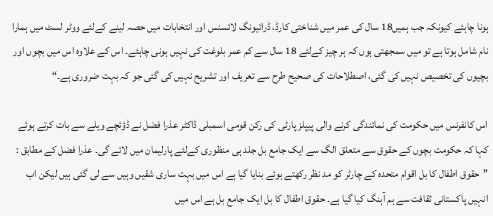ہونا چاہئے کیونکہ جب ہمیں18 سال کی عمر میں شناختی کارڈ، ڈرائیونگ لائسنس اور انتخابات میں حصہ لینے کےلئے ووٹر لسٹ میں ہمارا نام شامل ہوتا ہے تو میں سمجھتی ہوں کہ ہر چیز کےلئے 18 سال سے کم عمر بلوغت کی نہیں ہونی چاہئے۔ اس کے علاوہ اس میں بچوں اور بچیوں کی تخصیص نہیں کی گئی، اصطلاحات کی صحیح طرح سے تعریف اور تشریح نہیں کی گئی جو کہ بہت ضروری ہے۔“

اس کانفرنس میں حکومت کی نمائندگی کرنے والی پیپلز پارٹی کی رکن قومی اسمبلی ڈاکٹر عذرا فضل نے ڈؤئچے ویلے سے بات کرتے ہوئے کہا کہ حکومت بچوں کے حقوق سے متعلق الگ سے ایک جامع بل جلد ہی منظوری کےلئے پارلیمان میں لائے گی۔ عذرا فضل کے مطابق : ’’حقوق اطفال کا بل اقوام متحدہ کے چارٹر کو مد نظر رکھتے ہوئے بنایا گیا ہے اس میں بہت ساری شقیں وہیں سے لی گئی ہیں لیکن اب انہیں پاکستانی ثقافت سے ہم آہنگ کیا گیا ہے۔ حقوق اطفال کا بل ایک جامع بل ہے اس میں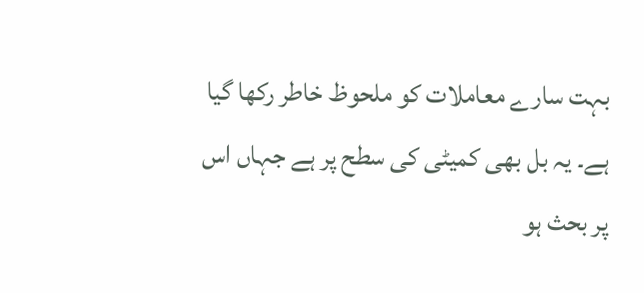بہت سارے معاملات کو ملحوظ خاطر رکھا گیا ہے۔ یہ بل بھی کمیٹی کی سطح پر ہے جہاں اس پر بحث ہو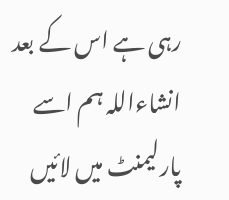رہی ہے اس کے بعد انشاءاللہ ہم اسے پارلیمنٹ میں لائیں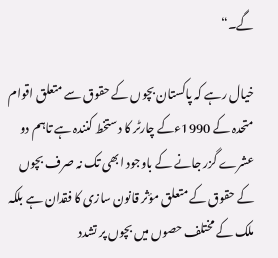گے۔“

خیال رہے کہ پاکستان بچوں کے حقوق سے متعلق اقوام متحدہ کے 1990ءکے چارٹر کا دستخط کنندہ ہے تاہم دو عشرے گزر جانے کے باوجود ابھی تک نہ صرف بچوں کے حقوق کے متعلق مؤثر قانون سازی کا فقدان ہے بلکہ ملک کے مختلف حصوں میں بچوں پر تشدد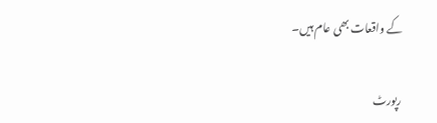کے واقعات بھی عام ہیں۔

رپورٹ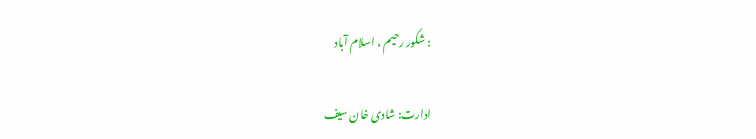: شکور رحیم ، اسلام آباد

ادارت: شادی خان سیف